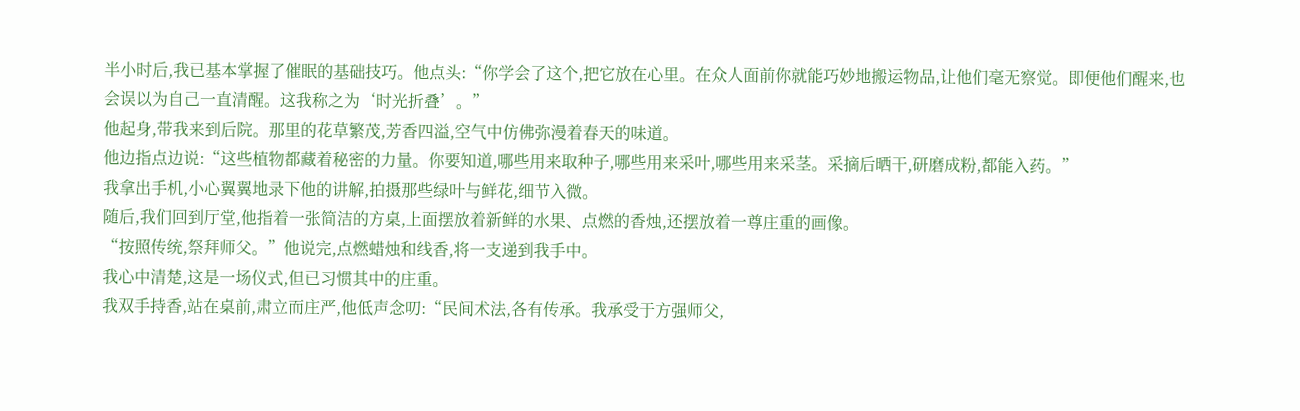半小时后,我已基本掌握了催眠的基础技巧。他点头:“你学会了这个,把它放在心里。在众人面前你就能巧妙地搬运物品,让他们毫无察觉。即便他们醒来,也会误以为自己一直清醒。这我称之为‘时光折叠’。”
他起身,带我来到后院。那里的花草繁茂,芳香四溢,空气中仿佛弥漫着春天的味道。
他边指点边说:“这些植物都藏着秘密的力量。你要知道,哪些用来取种子,哪些用来采叶,哪些用来采茎。采摘后晒干,研磨成粉,都能入药。”
我拿出手机,小心翼翼地录下他的讲解,拍摄那些绿叶与鲜花,细节入微。
随后,我们回到厅堂,他指着一张简洁的方桌,上面摆放着新鲜的水果、点燃的香烛,还摆放着一尊庄重的画像。
“按照传统,祭拜师父。”他说完,点燃蜡烛和线香,将一支递到我手中。
我心中清楚,这是一场仪式,但已习惯其中的庄重。
我双手持香,站在桌前,肃立而庄严,他低声念叨:“民间术法,各有传承。我承受于方强师父,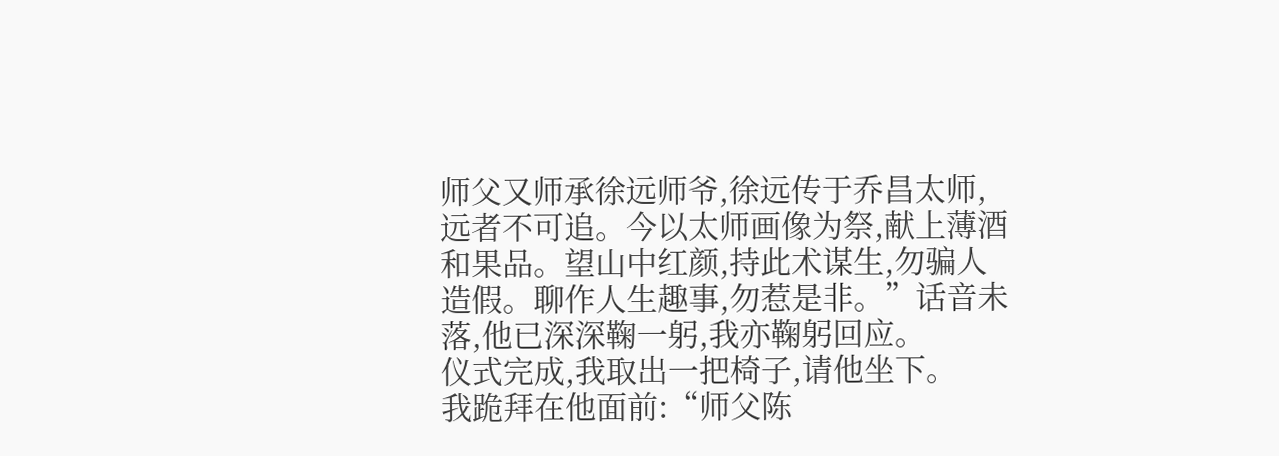师父又师承徐远师爷,徐远传于乔昌太师,远者不可追。今以太师画像为祭,献上薄酒和果品。望山中红颜,持此术谋生,勿骗人造假。聊作人生趣事,勿惹是非。”话音未落,他已深深鞠一躬,我亦鞠躬回应。
仪式完成,我取出一把椅子,请他坐下。
我跪拜在他面前:“师父陈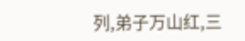列,弟子万山红,三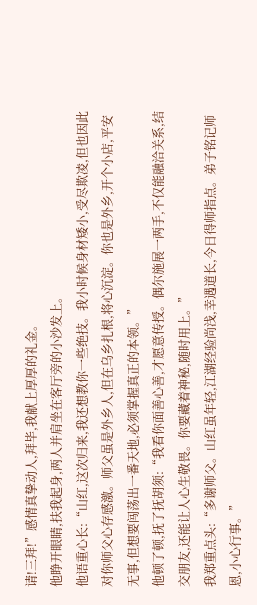请!三拜!”感情真挚动人,拜毕,我献上厚厚的礼金。
他睁开眼睛,扶我起身,两人并肩坐在客厅旁的小沙发上。
他语重心长:“山红,这次归来,我还想教你一些绝技。我小时候身材矮小,受尽欺凌,但也因此对你师父心存感激。师父虽是外乡人,但在乌乡扎根,将心沉淀。你也是外乡,开个小店,平安无事,但想要闯荡出一番天地,必须掌握真正的本领。”
他顿了顿,抚了抚胡须:“我看你面善心善,才愿意传授。偶尔施展一两手,不仅能融洽关系,结交朋友,还能让人心生敬畏。你要藏着神秘,随时用上。”
我郑重点头:“多谢师父。山红虽年轻,江湖经验尚浅,幸遇道长,今日得师指点。弟子铭记师恩,小心行事。”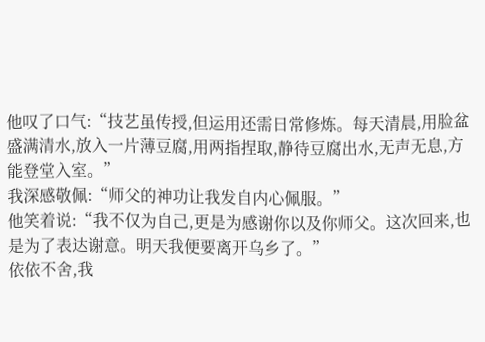他叹了口气:“技艺虽传授,但运用还需日常修炼。每天清晨,用脸盆盛满清水,放入一片薄豆腐,用两指捏取,静待豆腐出水,无声无息,方能登堂入室。”
我深感敬佩:“师父的神功让我发自内心佩服。”
他笑着说:“我不仅为自己,更是为感谢你以及你师父。这次回来,也是为了表达谢意。明天我便要离开乌乡了。”
依依不舍,我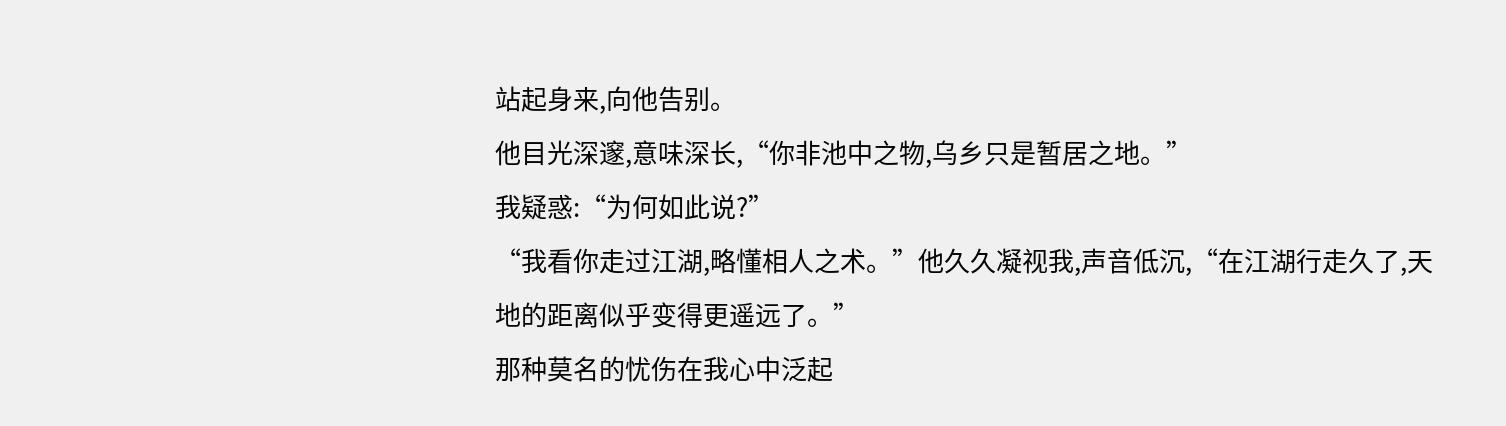站起身来,向他告别。
他目光深邃,意味深长,“你非池中之物,乌乡只是暂居之地。”
我疑惑:“为何如此说?”
“我看你走过江湖,略懂相人之术。”他久久凝视我,声音低沉,“在江湖行走久了,天地的距离似乎变得更遥远了。”
那种莫名的忧伤在我心中泛起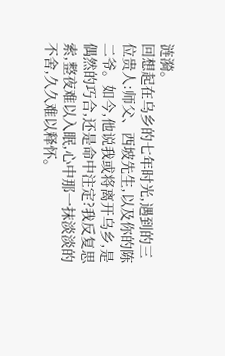涟漪。
回想起在乌乡的七年时光,遇到的三位贵人:师父、西坡先生,以及你的陈二爷。如今,他说我或将离开乌乡,是偶然的巧合,还是命中注定?我反复思索,整夜难以入眠,心中那一抹淡淡的不舍,久久难以释怀。